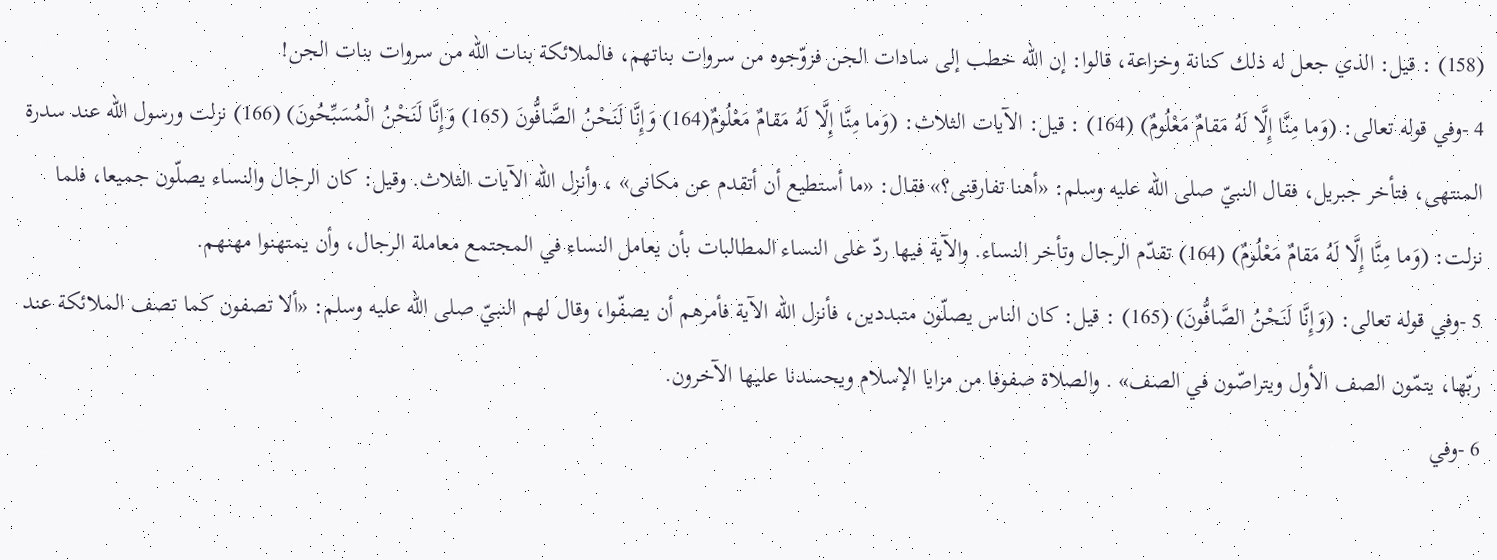(158) : قيل: الذي جعل له ذلك كنانة وخزاعة، قالوا: إن الله خطب إلى سادات الجن فزوّجوه من سروات بناتهم، فالملائكة بنات الله من سروات بنات الجن!
4 -وفي قوله تعالى: (وَما مِنَّا إِلَّا لَهُ مَقامٌ مَعْلُومٌ) (164) : قيل: الآيات الثلاث: (وَما مِنَّا إِلَّا لَهُ مَقامٌ مَعْلُومٌ(164) وَإِنَّا لَنَحْنُ الصَّافُّونَ (165) وَإِنَّا لَنَحْنُ الْمُسَبِّحُونَ) (166) نزلت ورسول الله عند سدرة المنتهى، فتأخر جبريل، فقال النبيّ صلى الله عليه وسلم: «أهنا تفارقنى؟» فقال: «ما أستطيع أن أتقدم عن مكانى» ، وأنزل الله الآيات الثلاث. وقيل: كان الرجال والنساء يصلّون جميعا، فلما نزلت: (وَما مِنَّا إِلَّا لَهُ مَقامٌ مَعْلُومٌ) (164) تقدّم الرجال وتأخر النساء. والآية فيها ردّ على النساء المطالبات بأن يعامل النساء في المجتمع معاملة الرجال، وأن يمتهنوا مهنهم.
5 -وفي قوله تعالى: (وَإِنَّا لَنَحْنُ الصَّافُّونَ) (165) : قيل: كان الناس يصلّون متبددين، فأنزل الله الآية فأمرهم أن يصفّوا، وقال لهم النبيّ صلى الله عليه وسلم: «ألا تصفون كما تصف الملائكة عند ربّها، يتمّون الصف الأول ويتراصّون في الصف» . والصلاة صفوفا من مزايا الإسلام ويحسدنا عليها الآخرون.
6 -وفي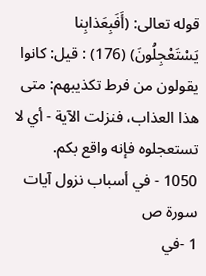قوله تعالى: (أَفَبِعَذابِنا يَسْتَعْجِلُونَ) (176) : قيل: كانوا يقولون من فرط تكذيبهم: متى هذا العذاب، فنزلت الآية - أي لا تستعجلوه فإنه واقع بكم.
1050 - في أسباب نزول آيات سورة ص
1 -في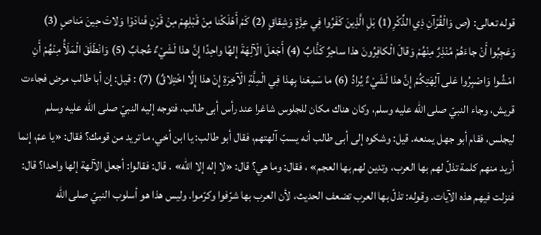قوله تعالى: (ص وَالْقُرْآنِ ذِي الذِّكْرِ(1) بَلِ الَّذِينَ كَفَرُوا فِي عِزَّةٍ وَشِقاقٍ (2) كَمْ أَهْلَكْنا مِنْ قَبْلِهِمْ مِنْ قَرْنٍ فَنادَوْا وَلاتَ حِينَ مَناصٍ (3) وَعَجِبُوا أَنْ جاءَهُمْ مُنْذِرٌ مِنْهُمْ وَقالَ الْكافِرُونَ هذا ساحِرٌ كَذَّابٌ (4) أَجَعَلَ الْآلِهَةَ إِلهًا واحِدًا إِنَّ هذا لَشَيْءٌ عُجابٌ (5) وَانْطَلَقَ الْمَلَأُ مِنْهُمْ أَنِ امْشُوا وَاصْبِرُوا عَلى آلِهَتِكُمْ إِنَّ هذا لَشَيْءٌ يُرادُ (6) ما سَمِعْنا بِهذا فِي الْمِلَّةِ الْآخِرَةِ إِنْ هذا إِلَّا اخْتِلاقٌ) (7) : قيل: إن أبا طالب مرض فجاءت قريش، وجاء النبيّ صلى الله عليه وسلم، وكان هناك مكان للجلوس شاغرا عند رأس أبى طالب، فتوجه إليه النبيّ صلى الله عليه وسلم ليجلس، فقام أبو جهل يمنعه. قيل: وشكوه إلى أبى طالب أنه يسبّ آلهتهم، فقال أبو طالب: يا ابن أخي، ما تريد من قومك؟ فقال: «يا عمّ، إنما أريد منهم كلمة تذلّ لهم بها العرب، وتدين لهم بها العجم» ، فقال: وما هي؟ قال: «لا إله إلا الله» . قال: فقالوا: أجعل الآلهة إلها واحدا؟ قال: فنزلت فيهم هذه الآيات. وقوله: تذلّ بها العرب تضعف الحديث، لأن العرب بها شرّفوا وكرّموا. وليس هذا هو أسلوب النبيّ صلى الله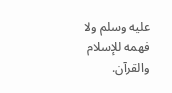عليه وسلم ولا فهمه للإسلام والقرآن.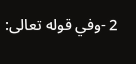2 -وفي قوله تعالى: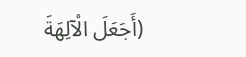(أَجَعَلَ الْآلِهَةَ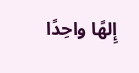إِلهًا واحِدًا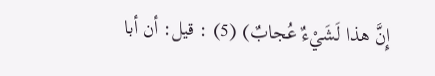إِنَّ هذا لَشَيْءٌ عُجابٌ) (5) : قيل: أن أبا